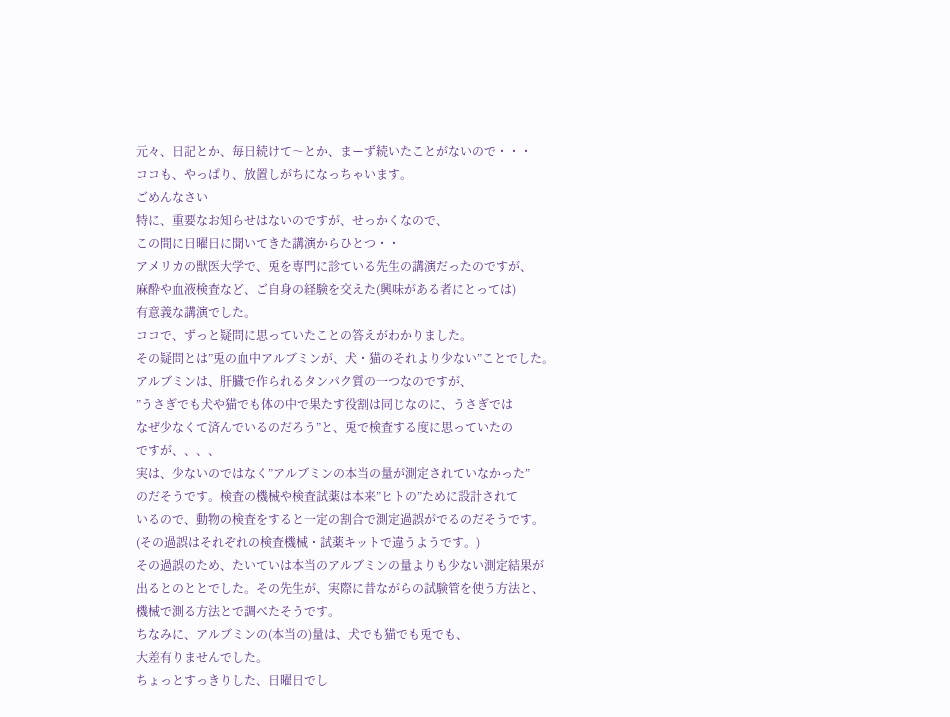元々、日記とか、毎日続けて〜とか、まーず続いたことがないので・・・
ココも、やっぱり、放置しがちになっちゃいます。
ごめんなさい
特に、重要なお知らせはないのですが、せっかくなので、
この間に日曜日に聞いてきた講演からひとつ・・
アメリカの獣医大学で、兎を専門に診ている先生の講演だったのですが、
麻酔や血液検査など、ご自身の経験を交えた(興味がある者にとっては)
有意義な講演でした。
ココで、ずっと疑問に思っていたことの答えがわかりました。
その疑問とは”兎の血中アルブミンが、犬・猫のそれより少ない”ことでした。
アルブミンは、肝臓で作られるタンパク質の一つなのですが、
”うさぎでも犬や猫でも体の中で果たす役割は同じなのに、うさぎでは
なぜ少なくて済んでいるのだろう”と、兎で検査する度に思っていたの
ですが、、、、
実は、少ないのではなく”アルブミンの本当の量が測定されていなかった”
のだそうです。検査の機械や検査試薬は本来”ヒトの”ために設計されて
いるので、動物の検査をすると一定の割合で測定過誤がでるのだそうです。
(その過誤はそれぞれの検査機械・試薬キットで違うようです。)
その過誤のため、たいていは本当のアルブミンの量よりも少ない測定結果が
出るとのととでした。その先生が、実際に昔ながらの試験管を使う方法と、
機械で測る方法とで調べたそうです。
ちなみに、アルブミンの(本当の)量は、犬でも猫でも兎でも、
大差有りませんでした。
ちょっとすっきりした、日曜日でし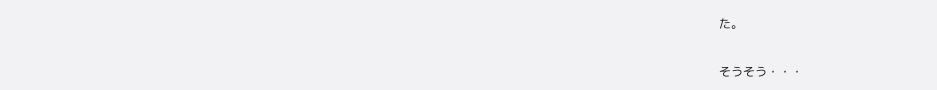た。

そうそう・・・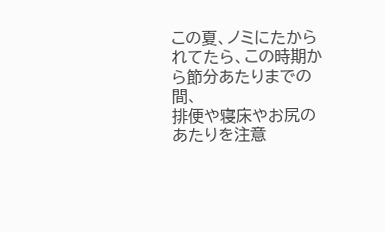この夏、ノミにたかられてたら、この時期から節分あたりまでの間、
排便や寝床やお尻のあたりを注意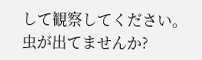して観察してください。
虫が出てませんか?